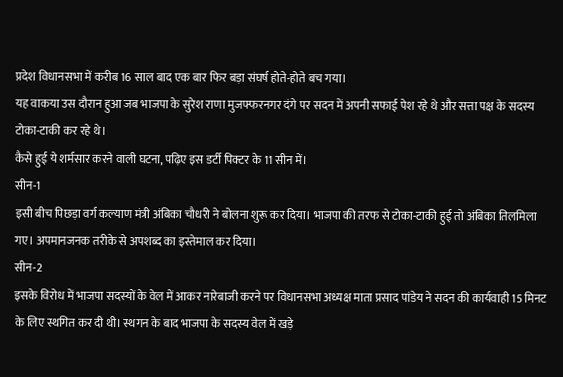प्रदेश विधानसभा में करीब 16 साल बाद एक बार फिर बड़ा संघर्ष होते-होते बच गया।
यह वाकया उस दौरान हुआ जब भाजपा के सुरेश राणा मुजफ्फरनगर दंगे पर सदन में अपनी सफाई पेश रहे थे और सत्ता पक्ष के सदस्य टोका-टाकी कर रहे थे।
कैसे हुई ये शर्मसार करने वाली घटना, पढ़िए इस डर्टी पिक्टर के 11 सीन में।
सीन-1
इसी बीच पिछड़ा वर्ग कल्याण मंत्री अंबिका चौधरी ने बोलना शुरू कर दिया। भाजपा की तरफ से टोका-टाकी हुई तो अंबिका तिलमिला गए। अपमानजनक तरीके से अपशब्द का इस्तेमाल कर दिया।
सीन-2
इसके विरोध में भाजपा सदस्यों के वेल में आकर नारेबाजी करने पर विधानसभा अध्यक्ष माता प्रसाद पांडेय ने सदन की कार्यवाही 15 मिनट के लिए स्थगित कर दी थी। स्थगन के बाद भाजपा के सदस्य वेल में खड़े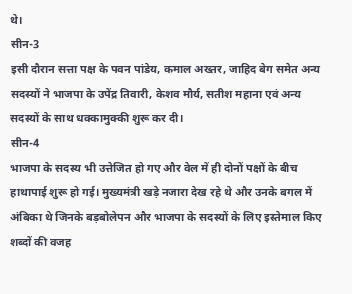थे।
सीन-3
इसी दौरान सत्ता पक्ष के पवन पांडेय, कमाल अख्तर, जाहिद बेग समेत अन्य सदस्यों ने भाजपा के उपेंद्र तिवारी, केशव मौर्य, सतीश महाना एवं अन्य सदस्यों के साथ धक्कामुक्की शुरू कर दी।
सीन-4
भाजपा के सदस्य भी उत्तेजित हो गए और वेल में ही दोनों पक्षों के बीच हाथापाई शुरू हो गई। मुख्यमंत्री खड़े नजारा देख रहे थे और उनके बगल में अंबिका थे जिनके बड़बोलेपन और भाजपा के सदस्यों के लिए इस्तेमाल किए शब्दों की वजह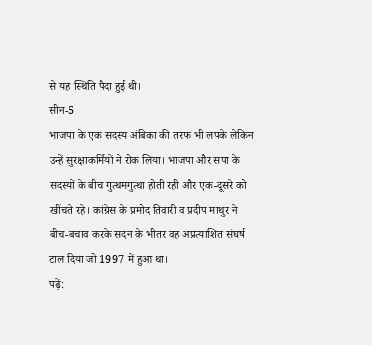से यह स्थिति पैदा हुई थी।
सीन-5
भाजपा के एक सदस्य अंबिका की तरफ भी लपके लेकिन उन्हें सुरक्षाकर्मियों ने रोक लिया। भाजपा और सपा के सदस्यों के बीच गुत्थमगुत्था होती रही और एक-दूसरे को खींचते रहे। कांग्रेस के प्रमोद तिवारी व प्रदीप माथुर ने बीच-बचाव करके सदन के भीतर वह अप्रत्याशित संघर्ष टाल दिया जो 1997 में हुआ था।
पढ़ें: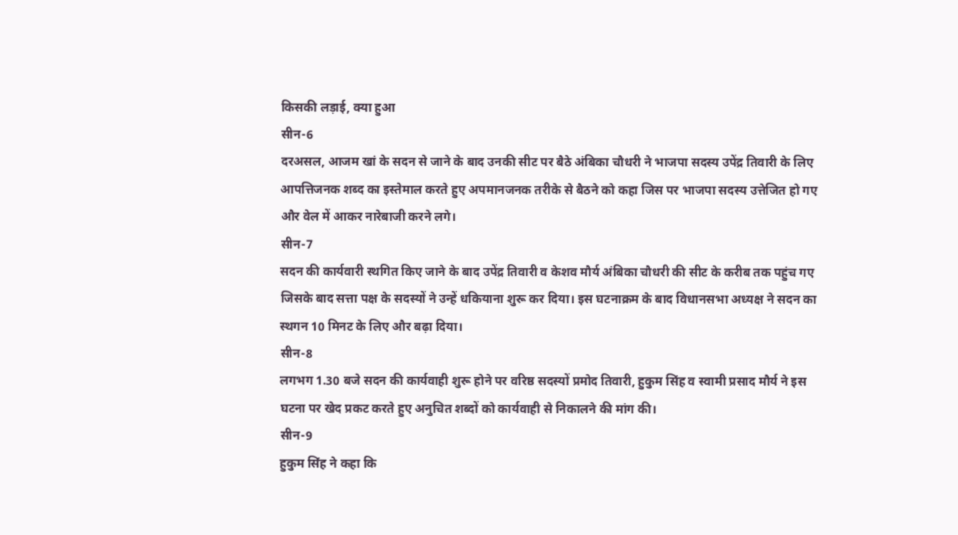किसकी लड़ाई, क्या हुआ
सीन-6
दरअसल, आजम खां के सदन से जाने के बाद उनकी सीट पर बैठे अंबिका चौधरी ने भाजपा सदस्य उपेंद्र तिवारी के लिए आपत्तिजनक शब्द का इस्तेमाल करते हुए अपमानजनक तरीके से बैठने को कहा जिस पर भाजपा सदस्य उत्तेजित हो गए और वेल में आकर नारेबाजी करने लगे।
सीन-7
सदन की कार्यवारी स्थगित किए जाने के बाद उपेंद्र तिवारी व केशव मौर्य अंबिका चौधरी की सीट के करीब तक पहुंच गए जिसके बाद सत्ता पक्ष के सदस्यों ने उन्हें धकियाना शुरू कर दिया। इस घटनाक्रम के बाद विधानसभा अध्यक्ष ने सदन का स्थगन 10 मिनट के लिए और बढ़ा दिया।
सीन-8
लगभग 1.30 बजे सदन की कार्यवाही शुरू होने पर वरिष्ठ सदस्यों प्रमोद तिवारी, हुकुम सिंह व स्वामी प्रसाद मौर्य ने इस घटना पर खेद प्रकट करते हुए अनुचित शब्दों को कार्यवाही से निकालने की मांग की।
सीन-9
हुकुम सिंह ने कहा कि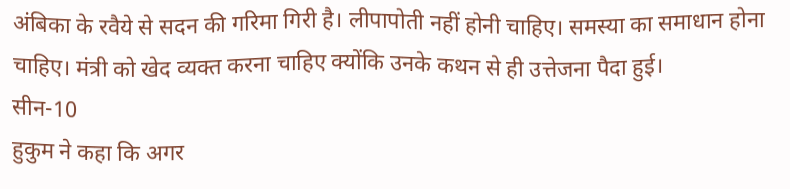अंबिका के रवैये से सदन की गरिमा गिरी है। लीपापोती नहीं होनी चाहिए। समस्या का समाधान होना चाहिए। मंत्री को खेद व्यक्त करना चाहिए क्योंकि उनके कथन से ही उत्तेजना पैदा हुई।
सीन-10
हुकुम ने कहा कि अगर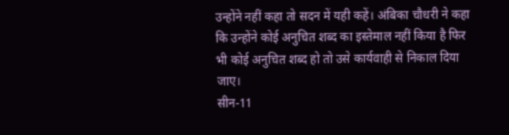उन्होंने नहीं कहा तो सदन में यही कहें। अंबिका चौधरी ने कहा कि उन्होंने कोई अनुचित शब्द का इस्तेमाल नहीं किया है फिर भी कोई अनुचित शब्द हो तो उसे कार्यवाही से निकाल दिया जाए।
सीन-11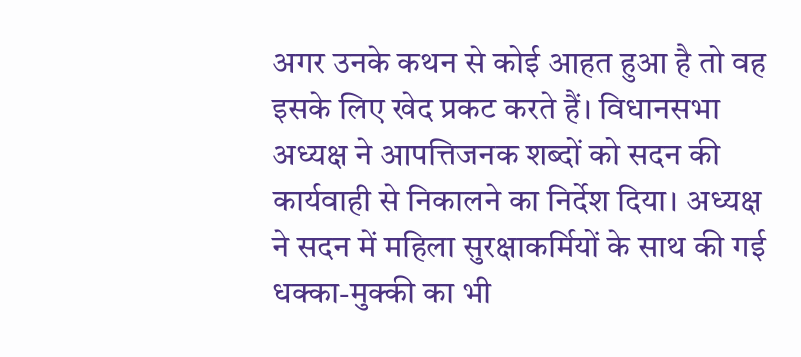अगर उनके कथन से कोई आहत हुआ है तो वह इसके लिए खेद प्रकट करते हैं। विधानसभा अध्यक्ष ने आपत्तिजनक शब्दों को सदन की कार्यवाही से निकालने का निर्देश दिया। अध्यक्ष ने सदन में महिला सुरक्षाकर्मियों के साथ की गई धक्का-मुक्की का भी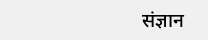संज्ञान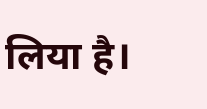लिया है।